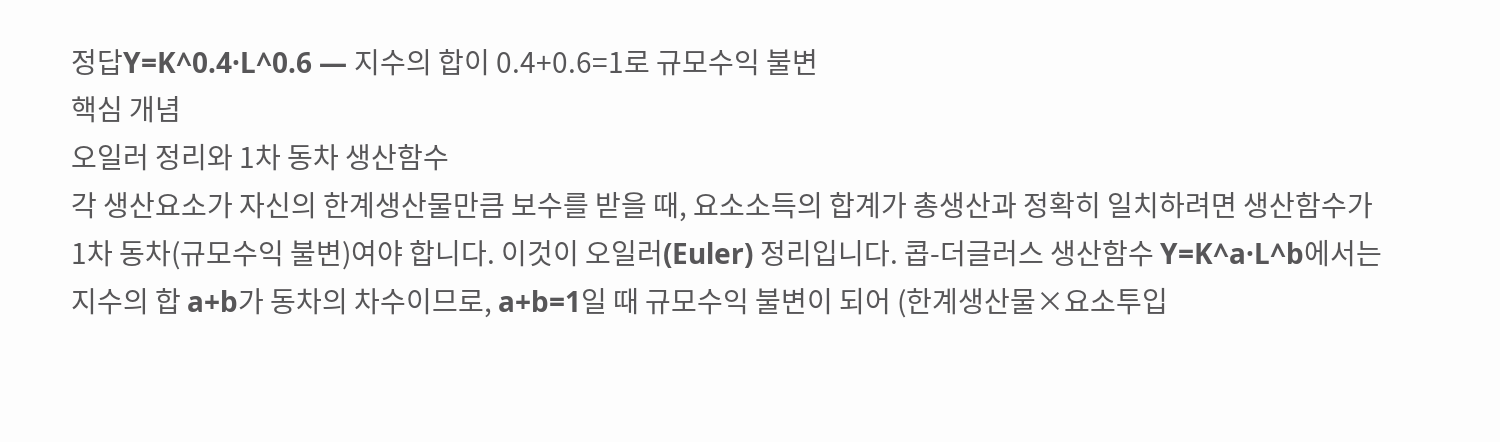정답Y=K^0.4·L^0.6 — 지수의 합이 0.4+0.6=1로 규모수익 불변
핵심 개념
오일러 정리와 1차 동차 생산함수
각 생산요소가 자신의 한계생산물만큼 보수를 받을 때, 요소소득의 합계가 총생산과 정확히 일치하려면 생산함수가 1차 동차(규모수익 불변)여야 합니다. 이것이 오일러(Euler) 정리입니다. 콥-더글러스 생산함수 Y=K^a·L^b에서는 지수의 합 a+b가 동차의 차수이므로, a+b=1일 때 규모수익 불변이 되어 (한계생산물×요소투입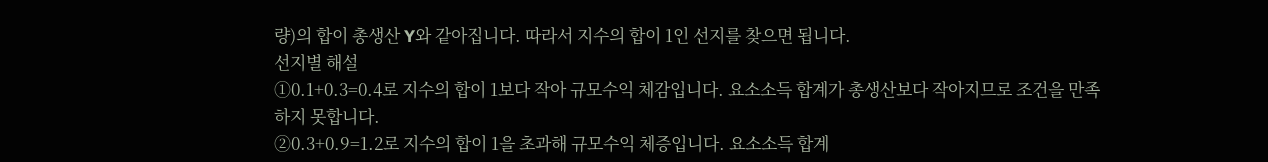량)의 합이 총생산 Y와 같아집니다. 따라서 지수의 합이 1인 선지를 찾으면 됩니다.
선지별 해설
①0.1+0.3=0.4로 지수의 합이 1보다 작아 규모수익 체감입니다. 요소소득 합계가 총생산보다 작아지므로 조건을 만족하지 못합니다.
②0.3+0.9=1.2로 지수의 합이 1을 초과해 규모수익 체증입니다. 요소소득 합계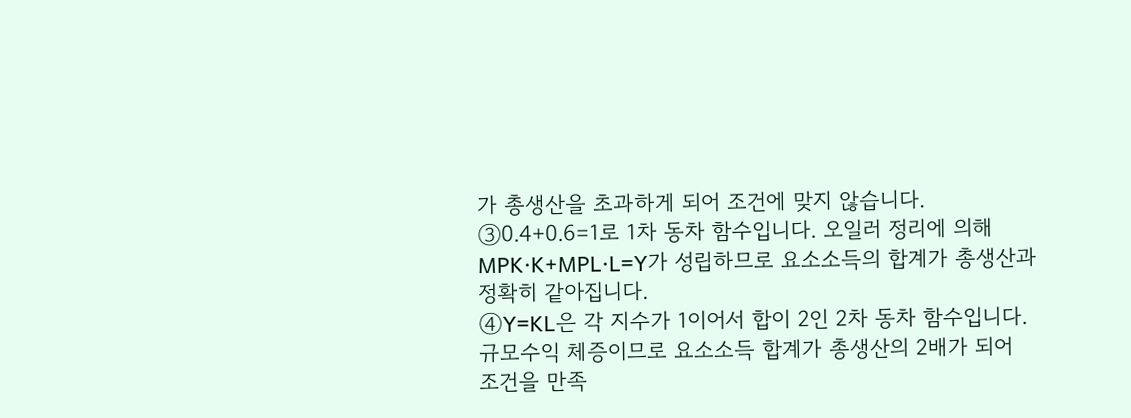가 총생산을 초과하게 되어 조건에 맞지 않습니다.
③0.4+0.6=1로 1차 동차 함수입니다. 오일러 정리에 의해 MPK·K+MPL·L=Y가 성립하므로 요소소득의 합계가 총생산과 정확히 같아집니다.
④Y=KL은 각 지수가 1이어서 합이 2인 2차 동차 함수입니다. 규모수익 체증이므로 요소소득 합계가 총생산의 2배가 되어 조건을 만족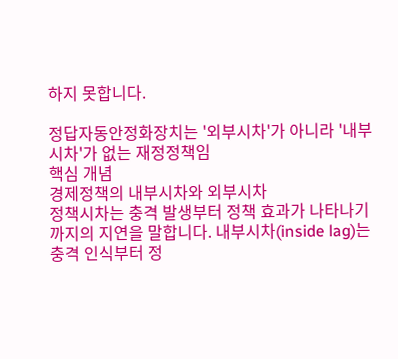하지 못합니다.

정답자동안정화장치는 '외부시차'가 아니라 '내부시차'가 없는 재정정책임
핵심 개념
경제정책의 내부시차와 외부시차
정책시차는 충격 발생부터 정책 효과가 나타나기까지의 지연을 말합니다. 내부시차(inside lag)는 충격 인식부터 정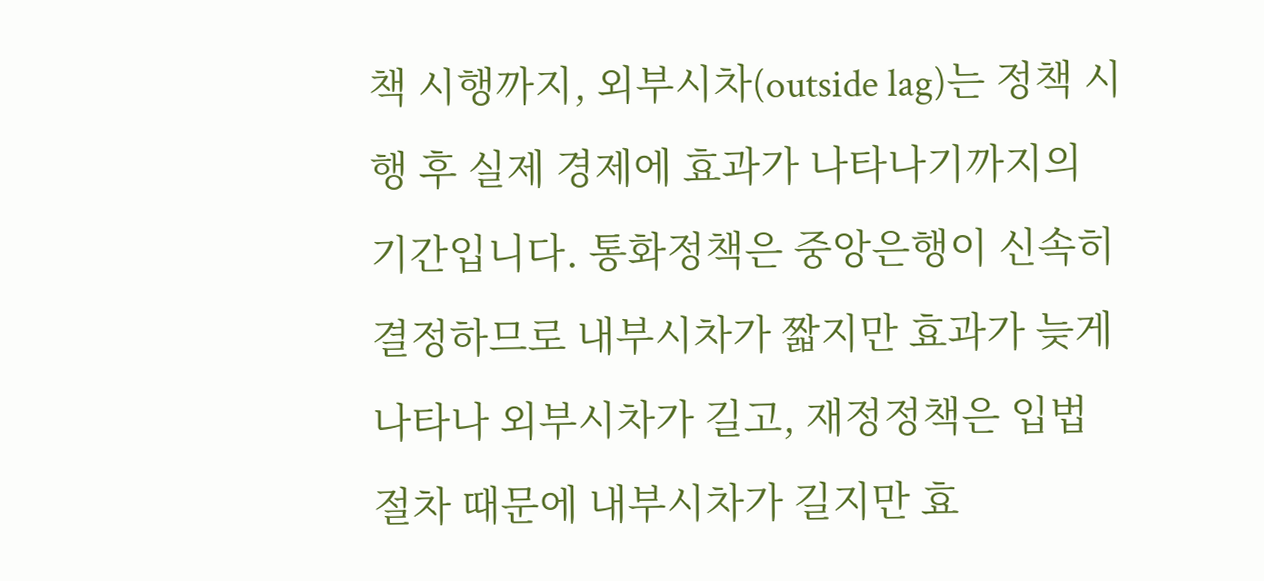책 시행까지, 외부시차(outside lag)는 정책 시행 후 실제 경제에 효과가 나타나기까지의 기간입니다. 통화정책은 중앙은행이 신속히 결정하므로 내부시차가 짧지만 효과가 늦게 나타나 외부시차가 길고, 재정정책은 입법 절차 때문에 내부시차가 길지만 효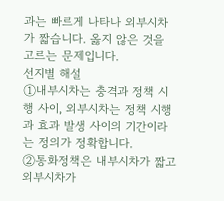과는 빠르게 나타나 외부시차가 짧습니다. 옳지 않은 것을 고르는 문제입니다.
선지별 해설
①내부시차는 충격과 정책 시행 사이, 외부시차는 정책 시행과 효과 발생 사이의 기간이라는 정의가 정확합니다.
②통화정책은 내부시차가 짧고 외부시차가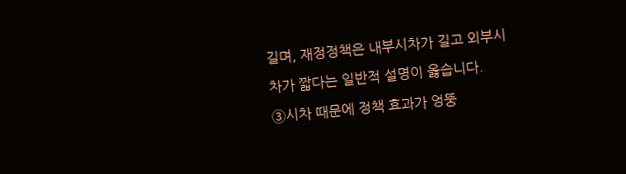길며, 재정정책은 내부시차가 길고 외부시차가 짧다는 일반적 설명이 옳습니다.
③시차 때문에 정책 효과가 엉뚱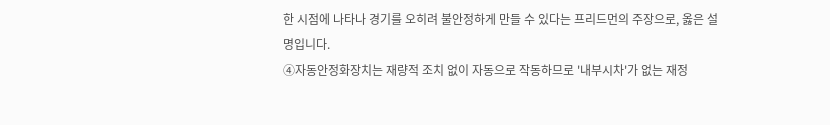한 시점에 나타나 경기를 오히려 불안정하게 만들 수 있다는 프리드먼의 주장으로, 옳은 설명입니다.
④자동안정화장치는 재량적 조치 없이 자동으로 작동하므로 '내부시차'가 없는 재정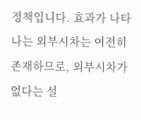정책입니다. 효과가 나타나는 외부시차는 여전히 존재하므로, 외부시차가 없다는 설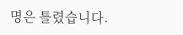명은 틀렸습니다.